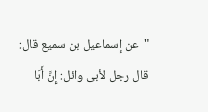"عن إسماعيل بن سميع قال: قال رجل لأبى وائل: إِنَّ أَبَا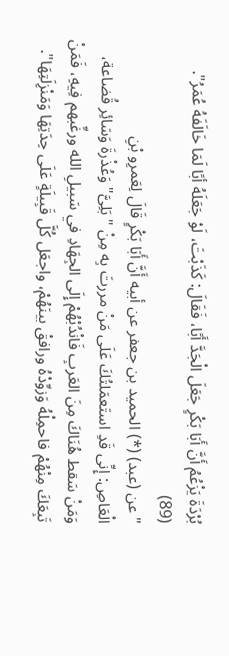بُرْدَةَ يَزْعُمُ أَنَّ أَبَا بَكْرٍ جَعَلَ الْجَدَّ أَبًا، فَقَالَ: كَذَبْتَ، لَوْ جَعَلَهُ أبًا لَمَا خَالَفَهُ عُمَرُ".
(89)
"عن (عبد) (*) الحميد بن جعفر عن أبيه أَنَّ أَبَا بَكْرٍ قَالَ لِعَمرِو بْنِ
الْعَاصِ: إِنِّى قَدِ استَعمَلتُكَ عَلَى مَنْ مررتَ بِه مِنْ "بَلِىَّ" وَعُذْرةَ وَسَائِر قُضاعة، وَمَنْ سَقط هُنَاكَ مِنَ العَربِ فَانْدُبْهُمْ إِلَى الجِهَادِ في سَبيلِ الله ورغِّبهم فِيهِ، فَمَنْ تَبِعَكَ مِنْهُمْ فاحمِلْهُ وَزوِّدْهُ ورافقْ بينَهُمْ، واجعَل كُلَّ قَبِيلَةٍ عَلَى حِدَتِهَا وَمَنْزِلَتِهَا".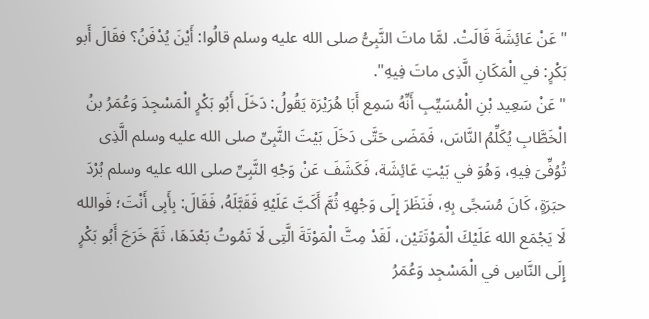"عَنْ عَائِشَةَ قَالَتْ. لمَّا ماتَ النَّبِىُّ صلى الله عليه وسلم قالُوا: أَيْنَ يُدْفَنُ؟ فقَالَ أَبو بَكْرٍ: في الْمَكَانِ الَّذِى ماتَ فِيهِ".
"عَنْ سَعِيد بْنِ الْمُسَيِّبِ أَنِّهُ سَمِع أَبَا هُرَيْرَة يَقُولُ: دَخَلَ أَبُو بَكْرٍ الْمَسْجِدَ وَعُمَرُ بنُ الْخَطَّابِ يُكَلِّمُ النَّاسَ، فَمَضَى حَتَّى دَخَلَ بَيْتَ النَّبِىِّ صلى الله عليه وسلم الَّذِى تُوُفِّىَ فِيهِ، وَهُوَ في بَيْتِ عَائِشَة، فَكَشَفَ عَنْ وَجْهِ النَّبِىِّ صلى الله عليه وسلم بُرْدَ حبَرَةٍ، كَانَ مُسَجًى بِهِ، فَنَظَرَ إِلَى وَجْهِهِ ثُمَّ أَكَبَّ عَلَيْهِ فَقَبَّلَهُ، فَقَالَ: بِأَبِى أَنْتَ؛ فَوالله لَا يَجْمَع الله عَلَيْكَ الْمَوْتَتَيْن، لَقَدْ مِتَّ الْمَوْتَةَ الَّتِى لَا تَمُوتُ بَعْدَهَا، ثَمَّ خَرَجَ أَبُو بَكْرٍ إِلَى النَّاسِ في الْمَسْجِد وَعُمَرُ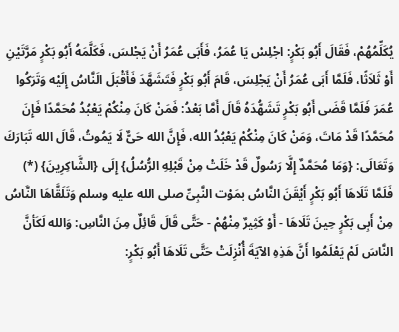يُكَلِّمُهُمْ، فَقَالَ أَبُو بَكْرٍ: اجْلِسْ يَا عُمَرُ، فَأَبَى عُمَرُ أَنْ يَجْلسَ، فَكَلَّمَهُ أَبُو بَكْرٍ مَرَّتَيْنِ أَوْ ثَلاَثًا، فَلَمَّا أَبَى عُمَرُ أَنْ يَجْلِسَ، قَامَ أَبُو بَكْرٍ فَتَشَهَّدَ فَأَقْبَلَ الَنَّاسُ إِلَيْه وَتَرَكُوا عُمَرَ فَلَمَّا قَضَى أَبُو بَكْرٍ تَشَهُّدَهُ قَالَ أَمَّا بَعْدُ: فَمَنْ كَانَ مِنْكُمْ يَعْبُدُ مُحَمَّدًا فَإِنَ مُحَمَّدًا قَدْ مَاتَ، وَمَنْ كَانَ مِنْكُمْ يَعْبُدُ الله، فَإِنَّ الله حَىٌّ لَا يَمُوتُ، قَالَ الله تَبَارَكَ وَتَعَالَى: {وَمَا مُحَمَّدٌ إِلَّا رَسُولٌ قَدْ خَلَتْ مِنْ قَبْلِهِ الرُّسُلُ} إِلَى {الشَّاكِرِينَ} (*) فَلَمَّا تَلَاهَا أَبُو بَكْرٍ أَيْقَنَ النَّاسُ بمَوْت النَّبِىِّ صلى الله عليه وسلم وَتَلَقَّاهَا النَّاسُ مِنْ أَبِى بَكْرٍ حِينَ تَلَاهَا - أَوْ كَثِيرٌ مِنْهُمْ - حَتَّى قَالَ قَائِلٌ مِنَ النَّاسِ: وَالله لَكَأنَّ النَّاسَ لَمْ يَعْلَمُوا أَنَّ هَذِهِ الآيَةَ أُنْزِلَتْ حَتَّى تَلَاهَا أَبُو بَكْرٍ: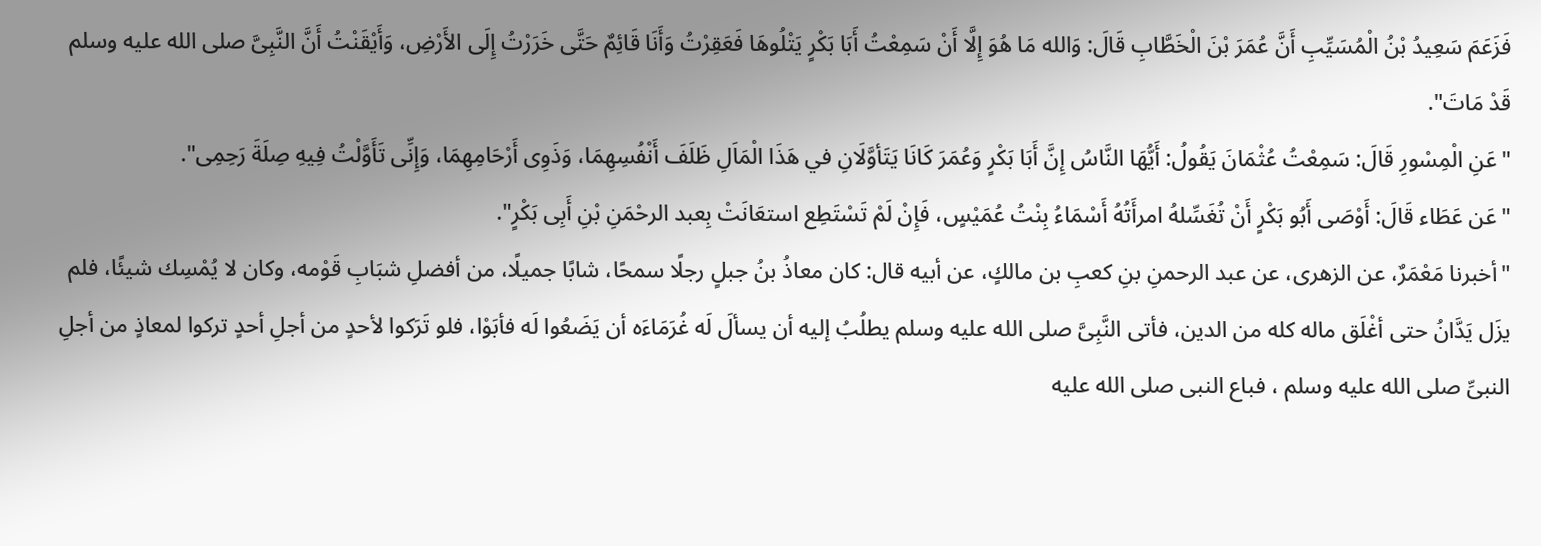فَزَعَمَ سَعِيدُ بْنُ الْمُسَيِّبِ أَنَّ عُمَرَ بْنَ الْخَطَّابِ قَالَ: وَالله مَا هُوَ إِلَّا أَنْ سَمِعْتُ أَبَا بَكْرٍ يَتْلُوهَا فَعَقِرْتُ وَأَنَا قَائِمٌ حَتَّى خَرَرْتُ إِلَى الأَرْضِ، وَأَيْقَنْتُ أَنَّ النَّبِىَّ صلى الله عليه وسلم قَدْ مَاتَ".
"عَنِ الْمِسْورِ قَالَ: سَمِعْتُ عُثْمَانَ يَقُولُ: أَيُّهَا النَّاسُ إِنَّ أَبَا بَكْرٍ وَعُمَرَ كَانَا يَتَأوَّلَانِ في هَذَا الْمَاَلِ ظَلَفَ أَنْفُسِهِمَا، وَذَوِى أَرْحَامِهِمَا، وَإِنِّى تَأَوَّلْتُ فِيهِ صِلَةَ رَحِمِى".
"عَن عَطَاء قَالَ: أَوْصَى أَبُو بَكْرٍ أَنْ تُغَسِّلهُ امرأَتُهُ أَسْمَاءُ بِنْتُ عُمَيْسٍ، فَإِنْ لَمْ تَسْتَطِع استعَانَتْ بِعبد الرحْمَنِ بْنِ أَبِى بَكْرٍ".
"أخبرنا مَعْمَرٌ، عن الزهرى، عن عبد الرحمنِ بنِ كعبِ بن مالكٍ، عن أبيه قال: كان معاذُ بنُ جبلٍ رجلًا سمحًا، شابًا جميلًا، من أفضلِ شبَابِ قَوْمه، وكان لا يُمْسِك شيئًا، فلم يزَل يَدَّانُ حتى أغْلَق ماله كله من الدين، فأتى النَّبِىَّ صلى الله عليه وسلم يطلُبُ إليه أن يسألَ لَه غُرَمَاءَه أن يَضَعُوا لَه فأبَوْا، فلو تَرَكوا لأحدٍ من أجلِ أحدٍ تركوا لمعاذٍ من أجلِ النبىِّ صلى الله عليه وسلم ، فباع النبى صلى الله عليه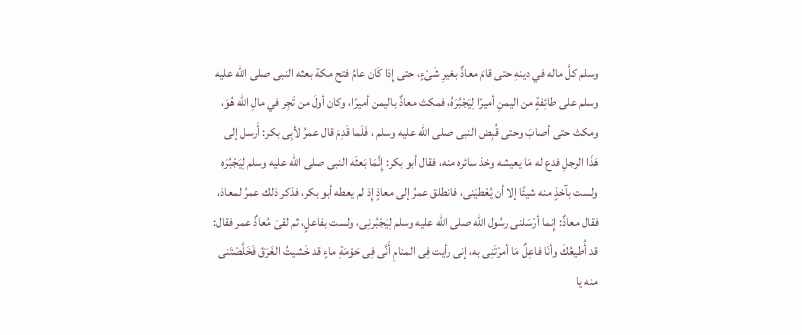وسلم كلَّ ماله في دينهِ حتى قامَ معاذٌ بغيرِ شَىْءٍ، حتى إِذا كَان عامُ فتح مكة بعثه النبى صلى الله عليه وسلم على طائِفةٍ من اليمنِ أميرًا لِيَجْبُرَهُ، فمكث معاذٌ باليمن أميرًا، وكان أولَ من تَجِر في مالِ الله هُوَ، ومكث حتى أصابَ وحتى قُبِض النبى صلى الله عليه وسلم ، فَلَما قَدِمَ قال عمرُ لأبِى بكر: أَرسل إلى هَذَا الرجلِ فدع له مَا يعيشه وخذ سائره منه، فقال أبو بكر: إِنَّمَا بَعثَه النبى صلى الله عليه وسلم لِيَجْبُرَه ولست بآخذٍ منه شيئًا إلا أن يُعْطيَنى، فانطلق عمرُ إلى معاذٍ إِذ لم يعطه أبو بكر، فذكر ذلك عمرُ لمعاذ، فقال معاذٌ: إِنما أرْسَلنى رسُول الله صلى الله عليه وسلم لِيَجْبُرنِى، ولست بفاعلٍ، ثم لقىَ مُعاذٌ عمر فقال: قد أُطيعُكَ وأنَا فاعِلٌ مَا أمرْتَنِى به، إنى رأيت فِى المنامِ أَنَّى فِى حَوْمَةِ ماءٍ قد خَشيتُ الغَرَقَ فَخَلَّصْتَنى منه يا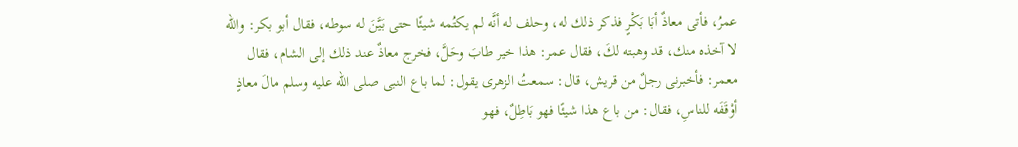عمرُ، فأتى معاذٌ أبَا بَكْرٍ فذكر ذلك له، وحلف له أنَّه لم يكتُمه شيئًا حتى بَيَّنَ له سوطه، فقال أبو بكر: والله لا آخذه منك، قد وهبته لكَ، فقال عمر: هذا خير طابَ وحَلَّ، فخرج معاذٌ عند ذلك إلى الشام، فقال معمر: فأخبرنى رجلٌ من قريش، قال: سمعتُ الزهرى يقول: لما باع النبى صلى الله عليه وسلم مالَ معاذٍ أوْقَفَه للناسِ، فقال: من باع هذا شيئًا فهو بَاطِلٌ، فهو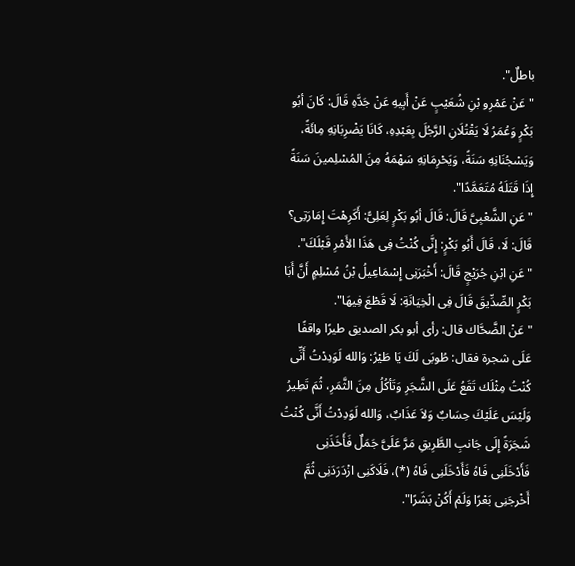باطلٌ".
"عَنْ عَمْرِو بْنِ شُعَيْبٍ عَنْ أَبِيهِ عَنْ جَدَّهِ قَالَ: كَانَ أبُو بَكْرٍ وَعُمَرُ لَا يَقْتُلَانِ الرَّجُلَ بِعَبْدِهِ، كَانَا يَضْرِبَانِهِ مِائَةً، وَيَسْجُنَانِهِ سَنَةً، وَيَحْرِمَانِهِ سَهْمَهُ مِنَ المُسْلِمينَ سَنَةً إِذَا قَتَلَهُ مُتَعَمَّدًا".
"عَنِ الشَّعْبِىَّ قَالَ: قَالَ أبُو بَكْرٍ لِعَلِىًّ: أَكَرِهْتَ إِمَارَتِى؟ قَالَ: لَا، قَالَ أَبُو بَكْرٍ: إِنَّى كُنْتُ فِى هَذَا الأَمْرِ قَبْلَكَ".
"عَنِ ابْنِ جُرَيْجٍ قَالَ: أَخْبَرَنِى إِسْمَاعِيلُ بْنُ مُسْلِمٍ أَنَّ أَبَا بَكْرٍ الصِّدِّيقَ قَالَ فِى الْخِيَانَةِ: لَا قَطْعَ فِيهَا".
"عَنْ الضَّحَّاك قال: رأى أبو بكر الصديق طيرًا واقفًا عَلَى شجرة فقال: طُوبَى لَكَ يَا طَيْرُ: وَالله لَوَدِدْتُ أَنِّى كُنْتُ مِثْلَك تَقَعُ عَلَى الشَّجَرِ وَتَأكُلُ مِنَ الثَّمَرِ، ثُمَ تَطِيرُ وَلَيْسَ عَلَيْكَ حِسَابٌ وَلاَ عَذَابٌ، وَالله لَوَدِدْتُ أَنَّى كُنْتُ شَجَرَةً إِلَى جَانبِ الطَّرِيقِ مَرَّ عَلَىَّ جَمَلٌ فَأَخَذَنِى فَأَدْخَلَنِى فَاهُ فَأَدْخَلَنِى فَاهُ (*)، فَلَاكَنِى ازْدَرَدَنِى ثُمَّ أَخْرجَنِى بَعْرًا وَلَمْ أَكُنْ بَشَرًا".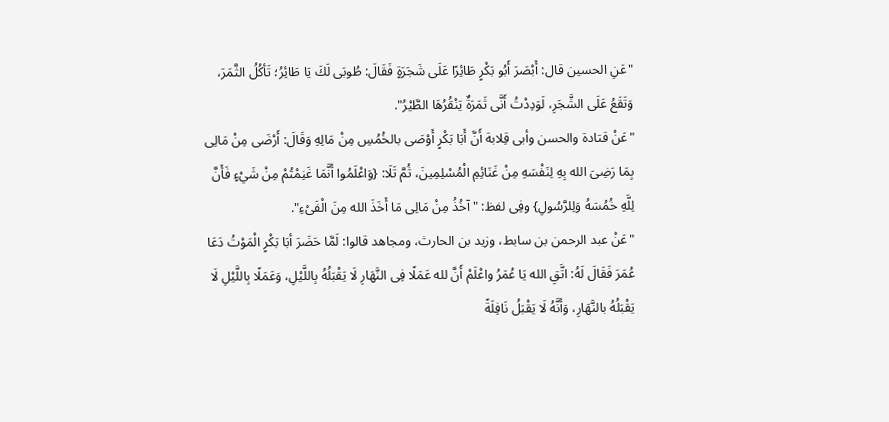"عَنِ الحسين قال: أَبْصَرَ أَبُو بَكْرٍ طَائِرًا عَلَى شَجَرَةٍ فَقَالَ: طُوبَى لَكَ يَا طَائِرُ؛ تَأكُلُ الثَّمَرَ، وَتَقَعُ عَلَى الشَّجَرِ، لَوَدِدْتُ أَنَّى ثَمَرَةٌ يَنْقُرُهَا الطَّيْرُ".
"عَنْ قتادة والحسن وأبى قِلابة أَنَّ أَبَا بَكْرٍ أَوْصَى بالخُمُسِ مِنْ مَالِهِ وَقَالَ: أَرْضَى مِنْ مَالِى بِمَا رَضِىَ الله بِهِ لِنَفْسَهِ مِنْ غَنَائِمِ الْمُسْلِمِينَ، ثُمَّ تَلَا: {وَاعْلَمُوا أَنَّمَا غَنِمْتُمْ مِنْ شَيْءٍ فَأَنَّ لِلَّهِ خُمُسَهُ وَلِلرَّسُولِ} وفِى لفظ: "آخُذُ مِنْ مَالِى مَا أَخَذَ الله مِنَ الْفَىْءِ".
"عَنْ عبد الرحمن بن سابط، وزيد بن الحارث، ومجاهد قالوا: لَمَّا حَضَرَ أبَا بَكْرٍ الْمَوْتُ دَعَا عُمَرَ فَقَالَ لَهُ: اتَّقِ الله يَا عُمَرُ واعْلَمْ أَنَّ لله عَمَلًا فِى النَّهَارِ لَا يَقْبَلُهُ بِاللَّيْلِ، وَعَمَلًا بِاللَّيْلِ لَا يَقْبَلُهُ بالنَّهَارِ، وَأَنَّهُ لَا يَقْبَلُ نَافِلَةً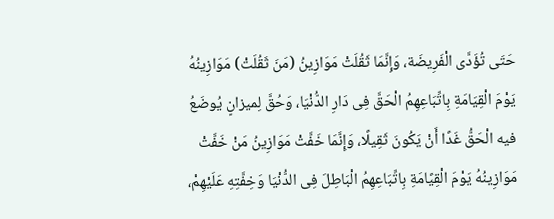حَتَى تُؤَدَّى الْفَرِيضَة، وَإِنَّمَا ثَقُلَتْ مَوَازِينُ (مَنَ ثَقُلَتْ) مَوَازِينُهُ يَوْمَ الْقِيَامَةِ بِاتِّبَاعِهِمُ الْحَقَّ فِى دَارِ الدُّنْيَا، وَحُقَّ لِميزانٍ يُوضَعُ فيه الْحَقُّ غَدًا أَنْ يَكُونَ ثَقِيلًا، وَإِنَّمَا خَفَّتْ مَوَازِينُ مَنْ خَفَّتْ مَوَازِينُهُ يَوْمَ الْقِيًامَةِ بِاتِّبَاعِهِمُ الْبَاطِلَ فِى الدُّنْيَا وَخِفَّتِهِ عَلَيْهِمْ،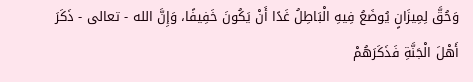وَحُقَّ لِمِيزَانٍ يُوضَعُ فِيهِ الْبَاطِلُ غَدًا أَنْ يَكُونَ خَفِيفًا، وَإِنَّ الله - تعالى - ذَكَرَ أَهْلَ الْجَنَّةِ فَذَكَرَهُمْ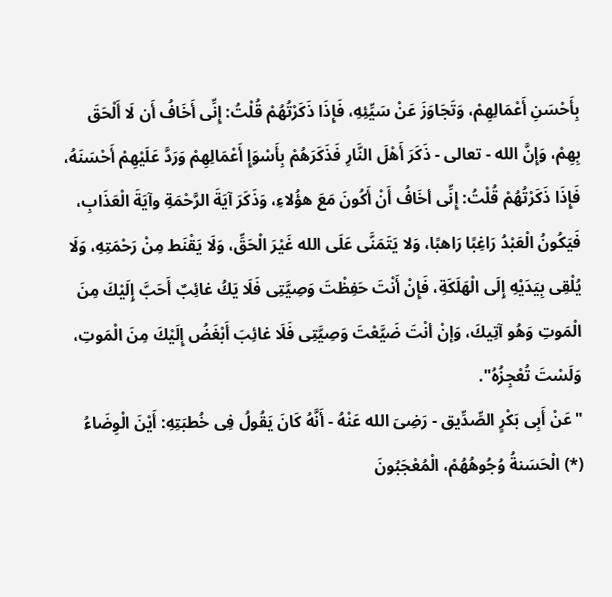بِأَحْسَنِ أَعْمَالِهِمْ، وَتَجَاوَزَ عَنْ سَيِّئِهِ، فَإِذَا ذَكَرْتُهُمْ قُلْتُ: إِنِّى أَخَافُ أَن لَا أَلْحَقَ بِهِمْ، وَإِنَّ الله - تعالى - ذَكَرَ أَهْلَ النَّارِ فَذَكَرَهُمْ بِأَسْوَإِ أَعْمَالِهِمْ وَرَدَّ عَلَيْهِمْ أَحْسَنَهُ، فَإِذَا ذَكَرْتُهُمْ قُلْتُ: إِنِّى أخَافُ أَنْ أَكُونَ مَعَ هؤُلاءِ، وَذَكَرَ آيَةَ الرَّحْمَةِ وآيَةَ الْعَذَابِ، فَيَكُونُ الْعَبْدُ رَاغِبًا رَاهبًا، وَلا يَتَمَنَّى عَلَى الله غَيْرَ الْحَقِّ، وَلَا يَقْنَط مِنْ رَحْمَتِهِ، وَلَا يُلْقِى بِيَدَيْهِ إِلَى الْهَلَكَةِ، فَإِنْ أَنْتَ حَفِظْتَ وَصِيَّتِى فَلَا يَكُ غائِبٌ أَحَبَّ إِلَيْكَ مِنَ الْمَوتِ وَهُو آتِيكَ، وَإنْ أنْتَ ضَيَّعْتَ وَصِيَّتِى فَلَا غائِبَ أَبْغَضُ إِلَيْكَ مِنَ الْمَوتِ، وَلَسْتَ تُعْجِزُهُ".
"عَنْ أَبِى بَكْرٍ الصِّدِّيق - رَضِىَ الله عَنْهُ - أَنَّهُ كَانَ يَقُولُ فِى خُطبَتِهِ: أَيْنَ الْوِضَاءُ (*) الْحَسَنةُ وُجُوهُهُمْ، الْمُعْجَبُونَ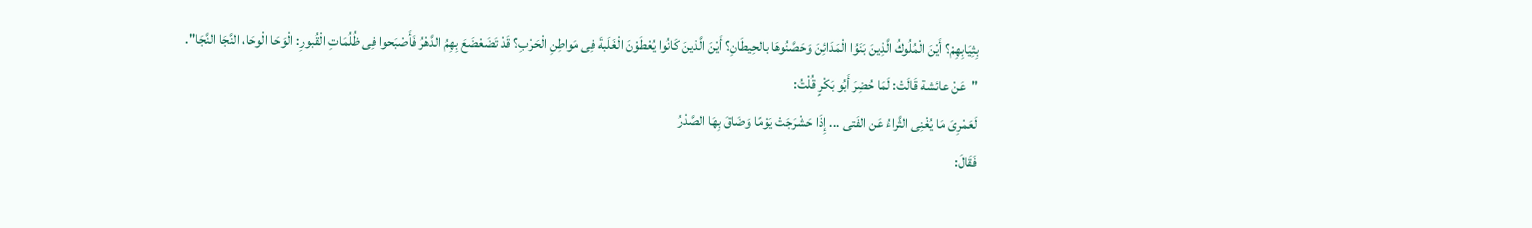بِثِيَابِهِمْ؟ أَيْنَ الْمُلُوكُ الَّذِينَ بَنَوُا الْمَدَائِنَ وَحَصَّنُوهَا بالحِيطَانِ؟ أَيْنَ الَّذينَ كَانُوا يُعْطَوْنَ الْغَلَبةَ فِى مَواطِنِ الْحَرْبِ؟ قَدْ تَضَعْضَعَ بِهِمُ الدَّهْرُ فَأَصْبَحوا فِى ظُلُمَاتِ الْقُبورِ: الْوَحَا الْوحَا، النَّجَا النَّجَا".
"عَنْ عائشة قَالَتْ: لَمَا حُضِرَ أَبُو بَكْرٍ قُلْتُ:
لَعَمْرِىَ مَا يُغْنِى الثَّراءُ عَن الفَتى ... إِذَا حَشْرَجَتْ يَوْمًا وَضَاقَ بِهَا الصَّدْرُ
فَقَالَ: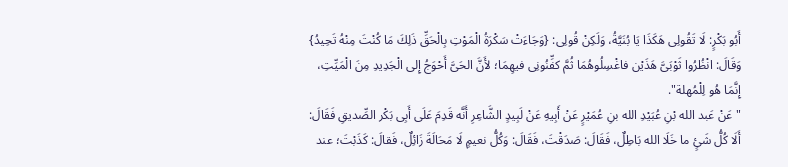أَبُو بَكْرٍ: لَا تَقُولِى هَكَذَا يَا بُنَيَّةُ، وَلَكِنْ قُولِى: {وَجَاءَتْ سَكْرَةُ الْمَوْتِ بِالْحَقِّ ذَلِكَ مَا كُنْتَ مِنْهُ تَحِيدُ} وَقَالَ: انْظُرُوا ثَوْبَىَّ هَذَيْن فاغْسِلُوهُمَا ثُمَّ كفِّنُونِى فيهِمَا؛ لأَنَّ الحَىَّ أَحْوَجُ إِلى الْجَدِيدِ مِنَ الْمَيِّتِ، إِنَّمَا هُو لِلْمُهلة".
"عَنْ عَبد الله بْنِ عُبَيْدِ الله بنِ عُمَيْرٍ عَنْ أَبِيهِ عَنْ لَبِيدٍ الشَّاعِرِ أَنَّه قَدِمَ عَلَى أَبِى بَكْر الصِّديقِ فَقَالَ: أَلَا كُلُّ شَئٍ ما خَلَا الله بَاطِلٌ، فَقَالَ: صَدَقْتَ، فَقَالَ: وَكُلُّ نعيمٍ لَا مَحَالَةَ زَائِلٌ، فَقالَ: كَذَبْتَ؛ عند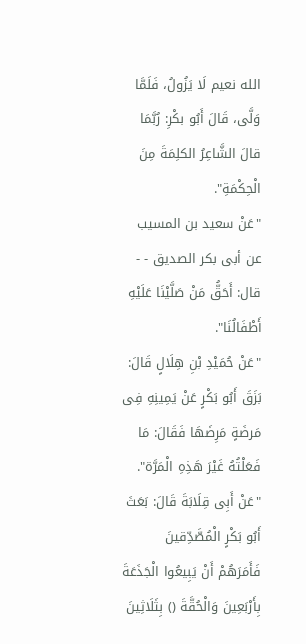الله نعيم لَا يَزُولُ، فَلَمَّا وَلَّى، قَالَ أَبُو بكْرِ: رُبَّمَا قالَ الشَّاعِرُ الكلِمَةَ مِنَ الْحِكْمَةِ".
"عَنْ سعيد بن المسيب عن أبى بكر الصديق - - قال: أَحَقُّ مَنْ صَلَّيْنَا عَلَيْهِ أَطْفَالُنَا".
"عَنْ حُمَيْدِ بْنِ هِلَالٍ قَالَ: بَزَقَ أَبُو بَكْرٍ عَنْ يَمِينِهِ فِى مَرضَةٍ مَرِضَهَا فَقَالَ: مَا فَعَلْتُهُ غَيْرَ هَذِهِ الْمَرَّة".
"عَنْ أَبِى قِلَابَةَ قَالَ: بَعَثَ أَبُو بَكْرٍ الْمُصَّدِّقينَ فَأَمَرَهُمْ أَنْ يَبِيعُوا الْجَذَعَةَ بِأَرْبَعِينَ وَالْحُقَّةَ () بِثَلَاثِينَ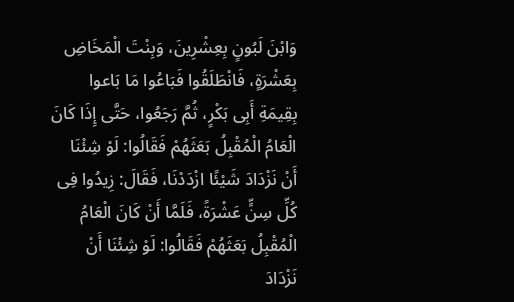وَابْنَ لَبُونٍ بِعِشْرِينَ، وَبِنْتَ الْمَخَاضِ بِعَشْرَةٍ، فَانْطَلَقُوا فَبَاعُوا مَا بَاعوا بِقِيمَةِ أَبِى بَكْرٍ، ثُمَّ رَجَعُوا، حَتَّى إِذَا كَانَ الْعَامُ الْمُقْبِلُ بَعَثَهُمْ فَقَالُوا: لَوْ شِئْنَا أَنْ نَزْدَادَ شَيْئًا ازْدَدْنَا، فَقَالَ: زِيدُوا فِى كُلِّ سِنٍّ عَشْرَةً، فَلَمَّا أَنْ كَانَ الْعَامُ الْمُقْبِلُ بَعَثَهُمْ فَقَالُوا: لَوْ شِئْنَا أَنْ نَزْدَادَ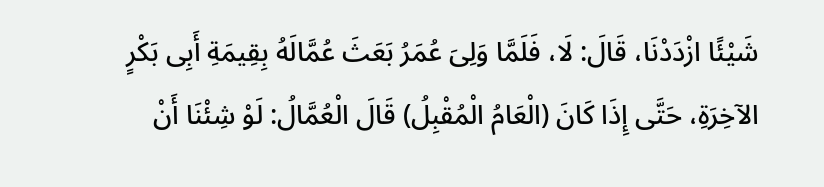شَيْئًا ازْدَدْنَا، قَالَ: لَا، فَلَمَّا وَلِىَ عُمَرُ بَعَثَ عُمَّالَهُ بِقِيمَةِ أَبِى بَكْرٍ الآخِرَةِ، حَتَّى إِذَا كَانَ (الْعَامُ الْمُقْبِلُ) قَالَ الْعُمَّالُ: لَوْ شِئْنَا أَنْ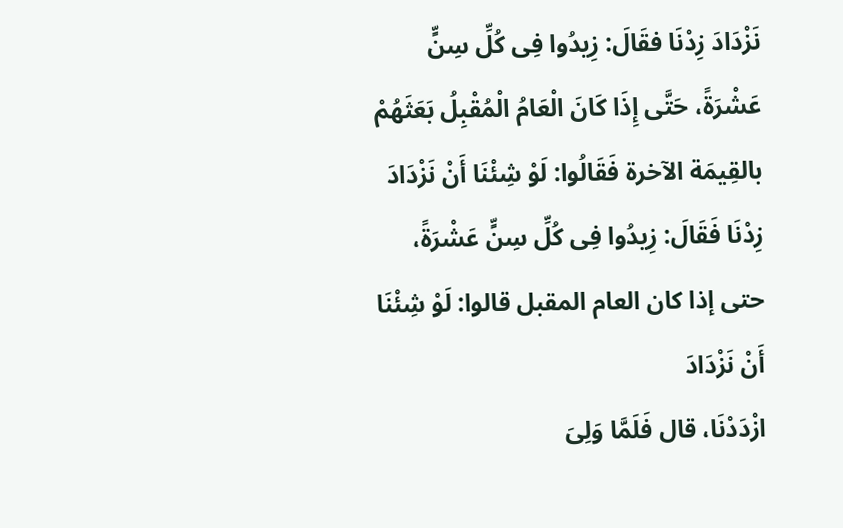نَزْدَادَ زِدْنَا فقَالَ: زِيدُوا فِى كُلِّ سِنٍّ عَشْرَةً، حَتَّى إِذَا كَانَ الْعَامُ الْمُقْبِلُ بَعَثَهُمْ بالقِيمَة الآخرة فَقَالُوا: لَوْ شِئْنَا أَنْ نَزْدَادَ زِدْنَا فَقَالَ: زِيدُوا فِى كُلِّ سِنٍّ عَشْرَةً، حتى إذا كان العام المقبل قالوا: لَوْ شِئْنَا أَنْ نَزْدَادَ
ازْدَدْنَا، قال فَلَمَّا وَلِىَ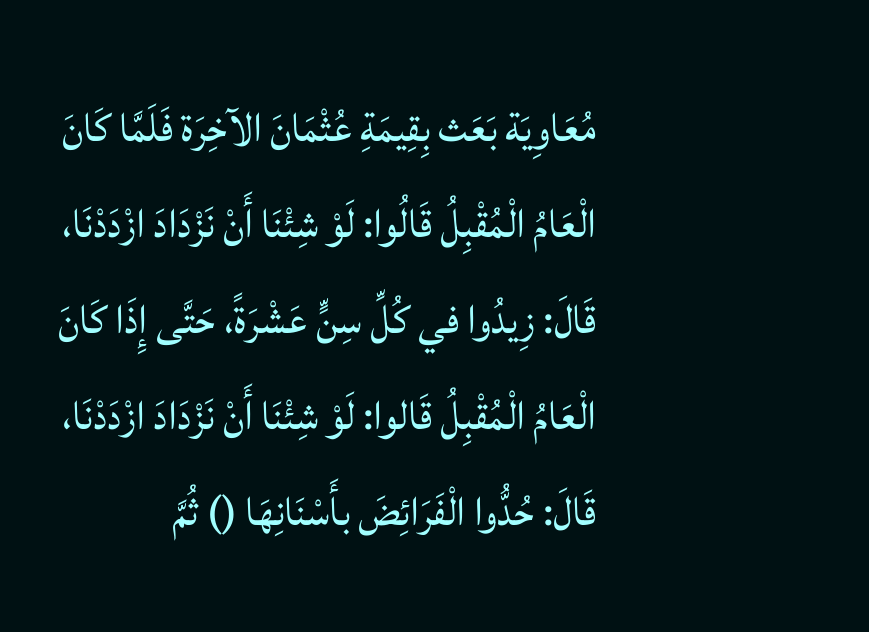مُعَاوِيَة بَعَث بِقِيمَةِ عُثْمَانَ الآخِرَة فَلَمَّا كَانَ الْعَامُ الْمُقْبِلُ قَالُوا: لَوْ شِئْنَا أَنْ نَزْدَادَ ازْدَدْنَا، قَالَ: زِيدُوا في كُلِّ سِنٍّ عَشْرَةً، حَتَّى إِذَا كَانَ الْعَامُ الْمُقْبِلُ قَالوا: لَوْ شِئْنَا أَنْ نَزْدَادَ ازْدَدْنَا، قَالَ: حُدُّوا الْفَرَائِضَ بأَسْنَانِهَا () ثُمَّ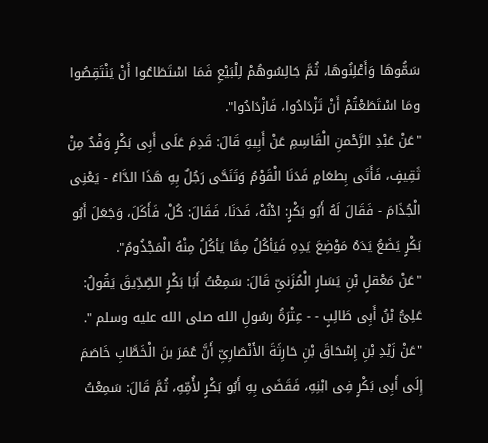سَمُّوهَا وَأَعْلِنُوهَا، ثُمَّ جَالِسُوهُمْ لِلْبَيْعِ فَمَا اسْتَطَاعُوا أَنْ يَنْتَقِصُوا ومَا اسْتَطَعْتُمْ أَنْ تَزْدَادُوا، فَازْدَادُوا".
"عَنْ عَبْدِ الرَّحْمنِ الْقَاسِمِ عَنْ أَبِيهِ قَالَ: قَدِمَ عَلَى أَبِى بَكْرٍ وَفْدٌ مِنْ ثَقِيفٍ، فَأَتَى بِطعَامٍ فَدَنَا الْقَوْمُ وَتَنَحَّى رَجُلٌ بِهِ هَذَا الدَّاءُ - يَعْنِى الْجُذَامَ - فَقَالَ لَهُ أَبُو بَكْرٍ: ادْنُهْ، فَدَنَا، فَقَالَ: كُلْ، فَأَكَلَ، وَجَعَلَ أَبُو بَكْرٍ يَضَعُ يَدَهُ مَوْضِعَ يَدِهِ فَيَأكُلُ مِمَّا يَأكُلُ مِنْهُ الْمَجْذُومُ".
"عَنْ مَعْقلٍ بْنِ يَسَارٍ الْمُزَنىِّ قَالَ: سَمِعْتُ أَبَا بَكْرٍ الصِّدِّيقَ يَقُولُ: عَلِىُّ بْنُ أَبِى طَالِبٍ - - عِتْرَةُ رسُولِ الله صلى الله عليه وسلم ".
"عَنْ زَيْدِ بْنِ إِسْحَاقَ بْنِ حَارِثَةَ الأَنْصَارِىِّ أَنَّ عُمَرَ بنَ الْخَطَّابِ خَاصَمَ إِلَى أَبِى بَكْرٍ فِى ابْنِهِ، فَقَضَى بِهِ أَبُو بَكْرٍ لأُمِّهِ، ثُمَّ قَالَ: سَمِعْتُ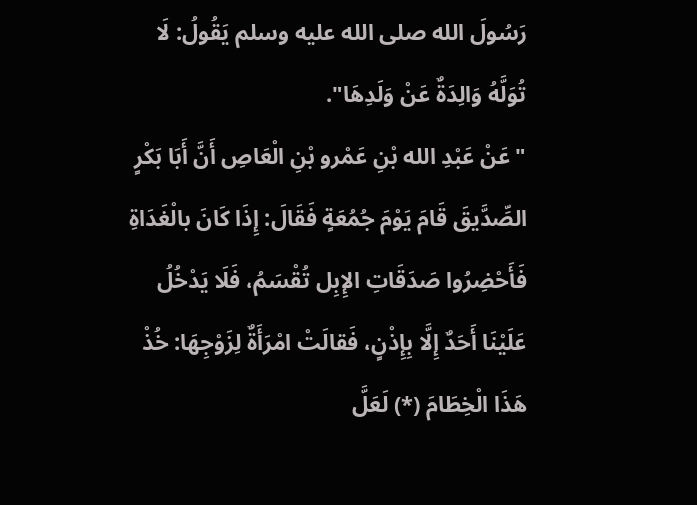رَسُولَ الله صلى الله عليه وسلم يَقُولُ: لَا تُوَلَّهُ وَالِدَةٌ عَنْ وَلَدِهَا".
"عَنْ عَبْدِ الله بْنِ عَمْرو بْنِ الْعَاصِ أَنَّ أَبَا بَكْرٍ الصِّدَّيقَ قَامَ يَوْمَ جُمُعَةٍ فَقَالَ: إِذَا كَانَ بالْغَدَاةِ فَأَحْضِرُوا صَدَقَاتِ الإِبِل تُقْسَمُ، فَلَا يَدْخُلُ عَلَيْنَا أَحَدٌ إِلَّا بِإِذْنٍ، فَقالَتْ امْرَأَةٌ لِزَوْجِهَا: خُذْ هَذَا الْخِطَامَ (*) لَعَلَّ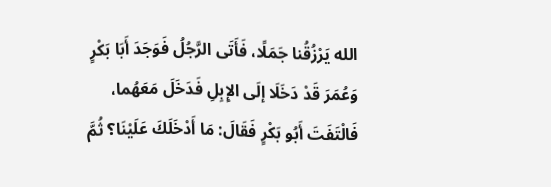الله يَرْزُقُنا جَمَلًا، فَأَتَى الرَّجُلُ فَوَجَدَ أَبَا بَكْرٍ وَعُمَرَ قَدْ دَخَلَا إلَى الإِبِلِ فَدَخَلَ مَعَهُما، فَالْتَفَتَ أَبُو بَكْرٍ فَقَالَ: مَا أَدْخَلَكَ عَلَيْنَا؟ ثُمَّ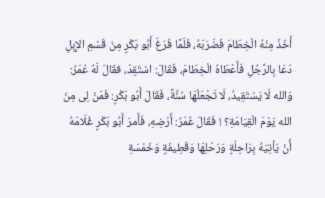أَخَذَ مِنْهُ الْخِطَامَ فَضَرَبَهُ، فَلَمَّا فَرَغَ أَبُو بَكْرٍ مِنَ قَسْمِ الإِبِلِ دَعَا بِالرَّجُلِ فَأَعْطَاهُ الْخِطَامَ، فَقَالَ: اسْتَقِدْ، فقَالَ لَهُ عُمَرُ: وَالله لَا يَسْتَقِيدُ، لَا تَجْعَلْهَا سُنَّةً، فَقَالَ أَبُو بَكْرٍ: فَمَنْ لِى مِنَ الله يَوْمَ الْقِيَامَةِ؟ ! فَقَالَ عُمَرُ: أَرْضِهِ، فَأَمرَ أَبُو بَكْرٍ غُلَامَهُ أَنْ يَأتِيَهُ بِرَاحِلَةٍ وَرَحْلِهَا وَقَطِيفَةٍ وَخَمْسَةِ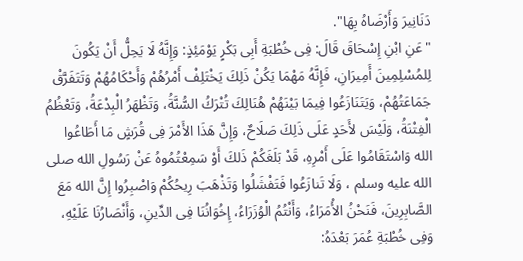دَنَانِيرَ وَأَرْضَاهُ بِهَا".
"عَنِ ابْنِ إِسْحَاقَ قَالَ: فِى خُطْبَةِ أَبِى بَكْرٍ يَوْمَئِذٍ: وَإِنَّهُ لَا يَحِلُّ أَنْ يَكُونَ لِلمُسْلِمِينَ أَمِيرَانِ، فَإِنَّهُ مَهْمَا يَكُنْ ذَلِكَ يَخْتَلِفْ أَمْرُهُمْ وَأَحْكَامُهُمْ وَتَتَفَرَّقْ جَمَاعَتُهُمْ، وَيَتَنَازَعُوا فِيمَا بَيْنَهُمْ هُنَالِكَ تُتْرَكُ السُّنَّةُ، وَتَظْهَرُ الْبِدْعَةُ، وَتَعْظُمُ الْفِتْنَةُ، وَلَيْسَ لأَحَدٍ عَلَى ذَلِكَ صَلَاحٌ، وَإِنَّ هَذَا الأَمْرَ فِى قُرَشٍ مَا أَطَاعُوا الله وَاسْتَقَامُوا عَلَى أَمْرِهِ، قَدْ بَلَغَكُمْ ذَلكَ أَوْ سَمِعْتُمُوهُ عَنْ رَسُولِ الله صلى الله عليه وسلم ، وَلَا تَنازَعُوا فَتَفْشَلُوا وَتَذْهَبَ رِيحُكُمْ وَاصْبِرُوا إِنَّ الله مَعَ الصَّابِرِينَ، فَنَحْنُ الأُمَرَاءُ، وَأَنْتُمُ الْوُزَرَاءُ، إِخُوَانُنَا فِى الدِّينِ، وَأَنْصَارُنَا عَلَيْهِ، وَفِى خُطْبَةِ عُمَرَ بَعْدَهُ: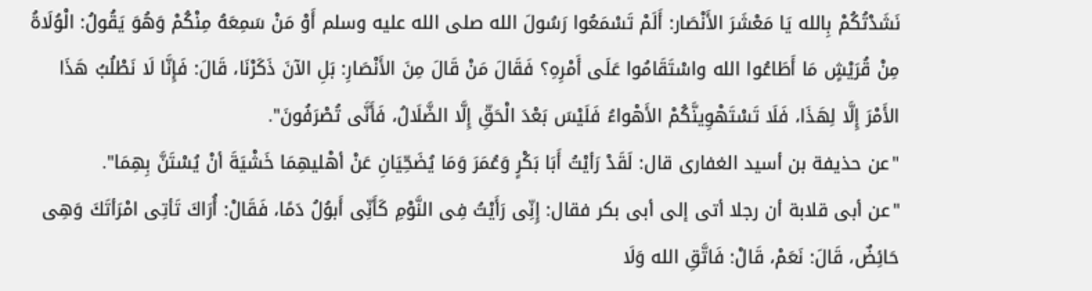نَشَدْتُكُمْ بِالله يَا مَعْشَرَ الأَنْصَار: أَلَمْ تَسْمَعُوا رَسُولَ الله صلى الله عليه وسلم أَوْ مَنْ سَمِعَهُ مِنْكُمْ وَهُوَ يَقُولُ: الْوُلَاةُ مِنْ قُرَيْشٍ مَا أَطَاعُوا الله واسْتَقَامُوا عَلَى أَمْرِهِ؟ فَقَالَ مَنْ قَالَ مِنَ الأَنْصَارِ: بَلِ الآنَ ذَكَرْنَا، قَالَ: فَإِنَّا لَا نَطْلُبُ هَذَا الأَمْرَ إِلَّا لِهَذَا، فَلَا تَسْتَهْوِينَّكُمْ الأَهْواءُ فَلَيْسَ بَعْدَ الْحَقِّ إِلَّا الضَّلَالُ، فَأَنَّى تُصْرَفُونَ".
"عن حذيفة بن أسيد الغفارى قال: لَقَدْ رَأيْتُ أَبَا بَكْرٍ وَعُمَرَ وَمَا يُضَحِّيَانِ عَنْ أهْليهِمَا خَشْيَةَ أنْ يُسْتَنَّ بِهِمَا".
"عن أبى قلابة أن رجلا أتى إلى أبى بكر فقال: إِنِّى رَأَيْتُ فِى النَّوْمِ كَأَنِّى أَبوُلُ دَمًا، فَقَالْ: أُرَاكَ تَأتِى امْرَأتَكَ وَهِى حَائِضٌ، قَالَ: نَعَمْ، قَالْ: فَاتَّقِ الله وَلَا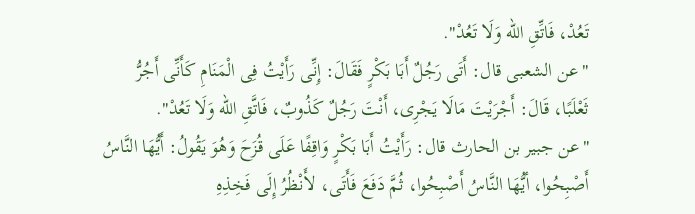تَعُدْ، فَاتِّقِ الله وَلَا تَعُدْ".
"عن الشعبى قال: أَتَى رَجُلٌ أَبَا بَكْرٍ فَقَالَ: إِنِّى رَأَيْتُ فِى الْمَنَامِ كَأَنِّى أَجُرُّ ثَعْلَبًا، قَالَ: أَجْرَيْتَ مَالَا يَجْرِى، أَنْتَ رَجُلٌ كَذُوبٌ، فَاتَّقِ الله وَلَا تَعُدْ".
"عن جبير بن الحارث قال: رَأَيْتُ أَبَا بَكْرٍ وَاقِفًا عَلَى قُزَحَ وَهُوَ يَقُولُ: أَيُّهَا النَّاسُ أَصْبِحُوا، أيُّهَا النَّاسُ أَصْبِحُوا، ثُمَّ دَفَعَ فَأَتَى، لأَنْظُرُ إِلَى فَخِذِهِ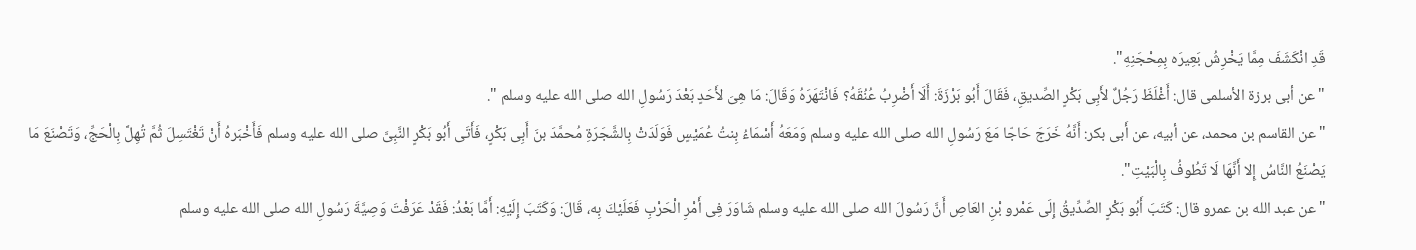قَدِ انْكَشَفَ مِمَّا يَخْرِشُ بَعِيرَه بِمِحْجَنِهِ".
"عن أبى برزة الأسلمى قال: أَغْلَظَ رَجُلٌ لأَبِى بَكْرٍ الصِّديقِ، فَقَالَ أَبُو بَرْزَةَ: أَلَا أَضْرِبُ عُنُقَهُ؟ فَانْتَهَرَهُ وَقَالَ: مَا هِىَ لأَحَدٍ بَعْدَ رَسُولِ الله صلى الله عليه وسلم ".
"عن القاسم بن محمد، عن أبيه، عن أَبى بكر: أَنَّهُ خَرَجَ حَاجّا مَعَ رَسُولِ الله صلى الله عليه وسلم وَمَعَهُ أَسْمَاءُ بِنتُ عُمَيْسٍ فَوَلَدَتْ بِالشَّجَرَةِ مُحمَّدَ بنَ أَبِى بَكْرٍ، فَأَتَى أَبُو بَكْرٍ النَّبِىَّ صلى الله عليه وسلم فَأَخْبَرهُ أَنْ تَغْتَسِلَ ثُمَّ تُهِلَّ بِالْحَجِّ، وَتَصْنَعَ مَا يَصْنَعُ النَّاسُ إِلا أَنَّهَا لَا تَطُوفُ بِالْبَيْتِ".
"عن عبد الله بن عمرو قال: كَتَبَ أَبُو بَكْرٍ الصِّدِّيقُ إِلَى عَمْرو بْنِ العَاصِ أَنَّ رَسُولَ الله صلى الله عليه وسلم شَاوَرَ فِى أَمْرِ الْحَرْبِ فَعَلَيْكَ بِه، قَالَ: وَكَتَبَ إِلَيْهِ: أَمَّا بَعْدُ: فَقَدْ عَرَفْتَ وَصِيَّةَ رَسُولِ الله صلى الله عليه وسلم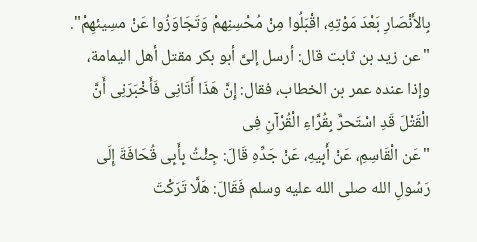بِالأَنْصَارِ بَعْدَ مَوْتِهِ، اقْبَلُوا مِنْ مُحْسِنِهمْ وَتَجَاوَزُوا عَنْ مسِيئهِمْ".
"عن زيد بن ثابت قال: أرسل إلىَّ أبو بكر مقتل أهل اليمامة، وإذا عنده عمر بن الخطاب، فقال: إِنَّ هَذَا أَتَانِى فَأَخْبَرَنِى أَنَّ الْقَتْلَ قَدِ اسْتَحرَّ بِقُرَّاءِ الْقُرْآنِ فِى
"عَن الْقَاسِمِ، عَنْ أَبِيهِ، عَنْ جَدِّهِ قَالَ: جِئْتُ بِأَبِى قُحَافَةَ إِلَى رَسُولِ الله صلى الله عليه وسلم فَقَالَ: هَلَّا تَرَكْتَ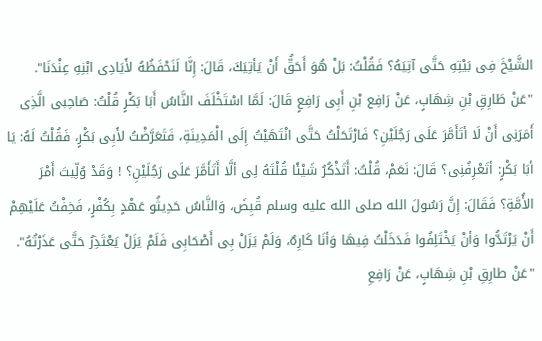الشَّيْخَ فِى بَيْتِهِ حَتَّى آتِيَهُ؟ فَقُلْتُ: بَلْ هُوَ أَحَقُّ أَنْ يَأتِيَكَ، قَالَ: إِنَّا لَنَحْفَظُهُ لأَيَادِى ابْنِهِ عِنْدَنَا".
"عَنْ طَارِقِ بْنِ شِهَابٍ، عَنْ رَافِع بْنِ أَبِى رَافِعٍ قَالَ: لَمَّا اسْتَخْلَفَ النَّاسُ أَبَا بَكْرٍ قُلْتُ: صَاحِبى الَّذِى أَمَرَنِى أَنْ لَا أتَأَمَّرَ عَلَى رَجُلَيْنِ؟ فَارْتَحَلْتُ حَتَّى انْتَهَيْتُ إِلَى الْمَدِينَةِ، فَتَعَرَّضْتُ لأَبِى بَكْرٍ، فَقُلْتُ لَهُ: يَا أبَا بَكْرٍ: أتَعْرِفُنِى؟ قَالَ: نَعَمْ، قُلْتُ: أَتَذْكُرُ شَيْئًا قُلْتَهُ لِى ألَّا أَتَأَمَّرَ عَلَى رَجُلَيْنِ؟ ! وَقَدْ وُلِّيتَ أَمْرَ الأُمَّةِ؟ فَقَالَ: إِنَّ رَسُولَ الله صلى الله عليه وسلم قُبِضَ، وَالنَّاسُ حَدِيثُو عَهْدٍ بِكُفْرٍ، فَخِفْتُ عَلَيْهِمْ أَنْ يَرْتَدُّوا وَأنْ يَخْتَلِفُوا فَدَخَلْتُ فِيهَا وَأنَا كَارِهٌ، وَلَمْ يَزَلْ بِى أَصْحَابِى فَلَمْ يَزَلْ يَعْتَذِرُ حَتَّى عَذَرْتُهُ".
"عَنْ طارِقِ بْنِ شِهَابٍ، عَنْ رَافِعِ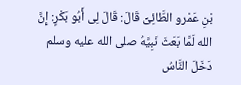بْنِ عَمْرو الطَّائِىِّ قَالَ: قَالَ لِى أَبُو بَكْرٍ: إِنَّ الله لَمَّا بَعَثَ نَبِيَّهُ صلى الله عليه وسلم دَخَلَ النَّاسُ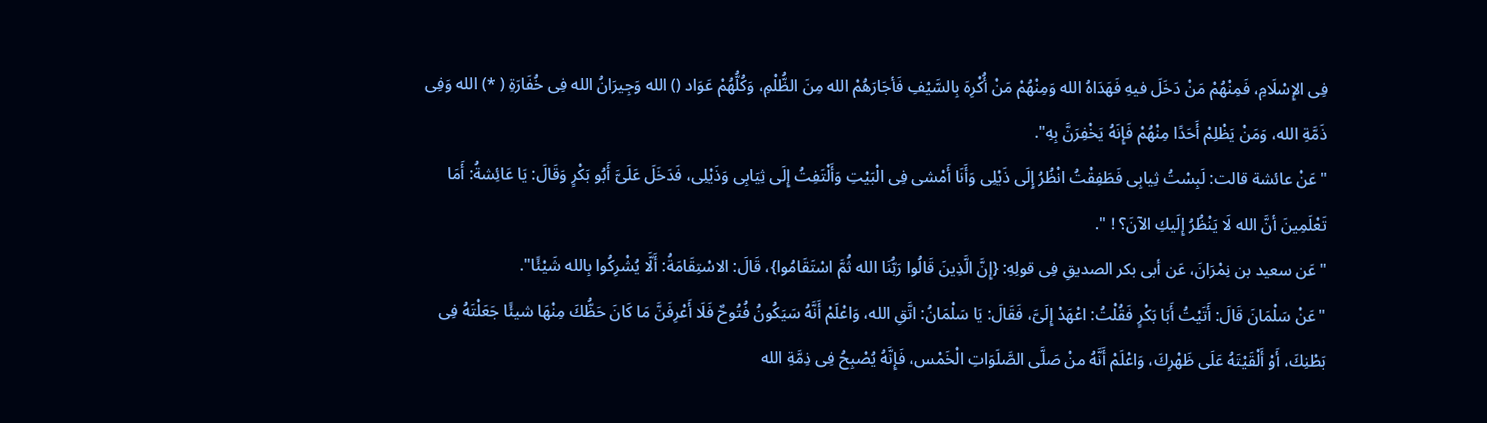فِى الإِسْلَامِ، فَمِنْهُمْ مَنْ دَخَلَ فيهِ فَهَدَاهُ الله وَمِنْهُمْ مَنْ أُكْرِهَ بِالسَّيْفِ فَأجَارَهُمْ الله مِنَ الظُّلْمِ، وَكُلُّهُمْ عَوَاد () الله وَجِيرَانُ الله فِى خُفَارَةِ ( *) الله وَفِى ذَمَّةِ الله، وَمَنْ يَظْلِمْ أَحَدًا مِنْهُمْ فَإِنَهُ يَخْفِرَنَّ بِهِ".
"عَنْ عائشة قالت: لَبِسْتُ ثِيابِى فَطَفِقْتُ انْظُرُ إِلَى ذَيْلِى وَأَنَا أَمْشى فِى الْبَيْتِ وَأَلْتَفِتُ إِلَى ثِيَابِى وَذَيْلِى، فَدَخَلَ عَلَىَّ أَبُو بَكْرٍ وَقَالَ: يَا عَائِشةُ: أَمَا تَعْلَمِينَ أنَّ الله لَا يَنْظُرُ إِلَيكِ الآنَ؟ ! ".
"عَن سعيد بن نِمْرَانَ، عَن أبى بكر الصديقِ فِى قولِهِ: {إِنَّ الَّذِينَ قَالُوا رَبُّنَا الله ثُمَّ اسْتَقَامُوا}، قَالَ: الاسْتِقَامَةُ: أَلَّا يُشْرِكُوا بِالله شَيْئًا".
"عَنْ سَلْمَانَ قَالَ: أَتَيْتُ أَبَا بَكْرٍ فَقُلْتُ: اعْهَدْ إِلَىَّ، فَقَالَ: يَا سَلْمَانُ: اتَّقِ الله، وَاعْلَمْ أَنَّهُ سَيَكُونُ فُتُوحٌ فَلَا أَعْرِفَنَّ مَا كَانَ حَظُّكَ مِنْهَا شيئًا جَعَلْتَهُ فِى بَطْنِكَ، أَوْ أَلْقَيْتَهُ عَلَى ظَهْرِكَ، وَاعْلَمْ أَنَّهُ منْ صَلَّى الصَّلَوَاتِ الْخَمْس، فَإِنَّهُ يُصْبِحُ فِى ذِمَّةِ الله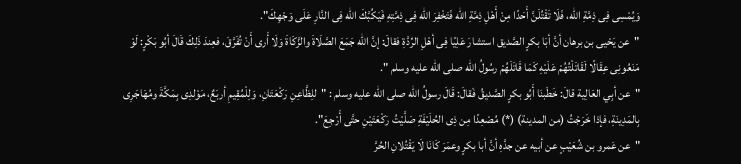وَيُمْسِى فِى ذِمَّةِ الله، فَلَا تَقْتُلَنَّ أَحَدًا مِنْ أَهْلِ ذِمَّةِ الله فَتَخْفِرَ الله فِى ذِمَّتِهِ فَيَكُبَّكَ الله فِى النَّارِ عَلَى وَجْهِكَ".
"عن يَحْيى بن برهان أنَّ أبَا بكرٍ الصَّديق استشارَ عَلِيًا فِى أهْلِ الرِّدَّةِ فقالَ: إنَّ الله جَمَعَ الصَّلَاةَ والزَّكَاةَ وَلَا أَرى أَنْ تُفَرَّقَ، فعِندَ ذَلِكَ قَالَ أبُو بَكْرٍ: لَوْ مَنَعُونِى عِقَالًا لَقَاتَلْتُهُمْ عَلَيْهِ كَمَا قَاتَلَهُمْ رسُولُ الله صلى الله عليه وسلم ".
"عن أبِي العَالِية قالَ: خَطَبنَا أَبُو بكرٍ الصَّديقُ فَقالَ: قَالَ رسولُ الله صلى الله عليه وسلم : "للِظَّاعِنِ رَكْعَتَانِ، وَلِلْمُقِيمِ أربَعٌ، مَوْلدِى بِمَكَّةَ ومُهَاجَرِى بِالمَدِينَةِ، فإذا خَرَجْتُ (من المدينة) (*) مُصْعِدًا مِن ذِى الحُلَيْفَةِ صَلَّيْتُ رَكْعَتَيْنِ حتَّى أَرْجِعَ".
"عن عَمرو بن شُعَيْبٍ عن أبيه عن جدَّهِ أنَّ أبا بكرٍ وعمَرَ كَانَا لَا يَقْتُلانِ الحُرَّ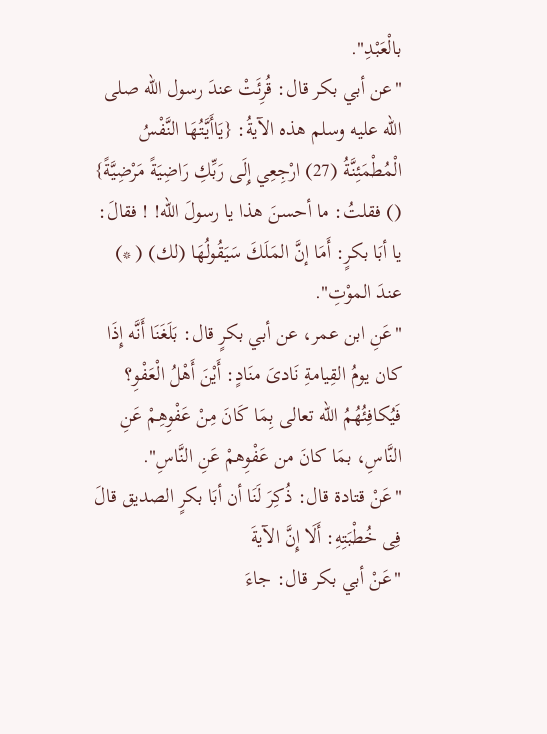بالْعَبْدِ".
"عن أبي بكر قال: قُرِئَتْ عندَ رسول الله صلى الله عليه وسلم هذه الآيةُ: {يَاأَيَّتُهَا النَّفْسُ الْمُطْمَئِنَّةُ (27) ارْجِعِي إِلَى رَبِّكِ رَاضِيَةً مَرْضِيَّةً} () فقلتُ: ما أحسنَ هذا يا رسولَ الله! ! فقالَ: يا أبَا بكرٍ: أَمَا إنَّ المَلَكَ سَيَقُولُهَا (لك) ( *) عندَ الموْتِ".
"عَنِ ابن عمر، عن أبي بكرٍ قال: بَلَغَنَا أَنَّه إِذَا كان يومُ القِيامةِ نَادىَ منَادٍ: أَيْنَ أَهْلُ الْعَفْوِ؟ فَيُكافِئُهُمُ الله تعالى بِمَا كَانَ مِنْ عَفْوِهِمْ عَنِ النَّاسِ، بمَا كانَ من عَفْوِهمْ عَنِ النَّاسِ".
"عَنْ قتادة قال: ذُكِرَ لَنَا أن أبَا بكرٍ الصديق قالَ فِى خُطْبَتِهِ: أَلَا إِنَّ الآيةَ
"عَنْ أبي بكر قال: جاءَ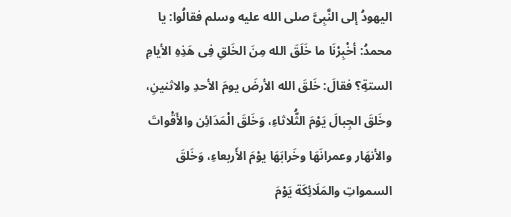اليهودُ إلى النَّبِىَّ صلى الله عليه وسلم فقالُوا: يا محمدُ: أخْبِرْنَا ما خَلَقَ الله مِنَ الخَلقِ فِى هَذِهِ الأيامِ الستةِ؟ فقالَ: خَلقَ الله الأرضَ يومَ الأحدِ والاثنينِ، وخَلقَ الجِبالَ يَوْمَ الثُّلاثاءِ، وَخَلقَ الْمَدَائِن والأَقْواتَ والأنهَار وعمرانَهَا وخَرابَهَا يوْمَ الأَربعاءِ، وَخَلقَ السمواتِ والمَلَائِكَة يَوْمَ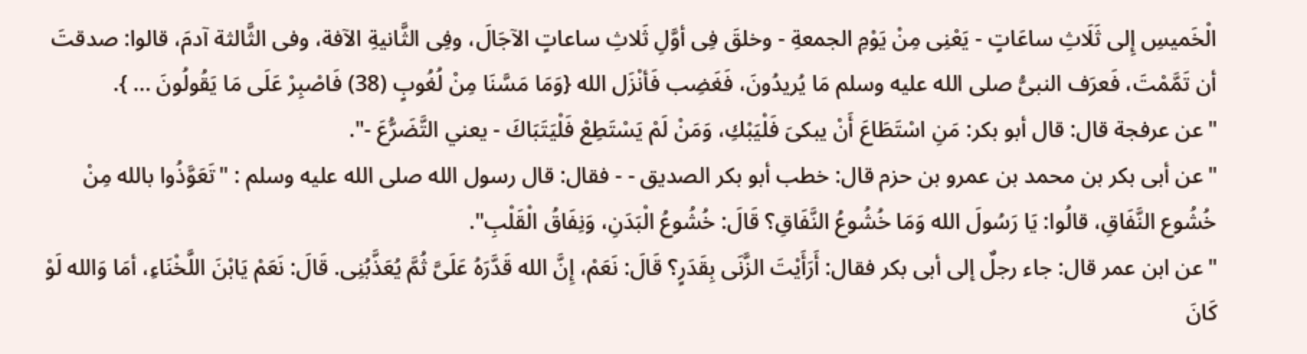الْخَميسِ إِلى ثَلَاثِ ساعَاتٍ - يَعْنِى مِنْ يَوْمِ الجمعةِ - وخلقَ فِى أوَّلِ ثَلاثِ ساعاتٍ الآجَالَ، وفِى الثَّانيةِ الآفة، وفى الثَّالثة آدمَ، قالوا: صدقتَ أن تَمَّمْتَ، فَعرَف النبىُّ صلى الله عليه وسلم مَا يُريدُونَ، فَغَضِب فَأنْزَل الله {وَمَا مَسَّنَا مِنْ لُغُوبٍ (38) فَاصْبِرْ عَلَى مَا يَقُولُونَ ... }.
"عن عرفجة قال: قال أبو بكر: مَنِ اسْتَطَاعَ أَنْ يبكىَ فَلْيَبْكِ، وَمَنْ لَمْ يَسْتَطِعْ فَلْيَتَبَاكَ - يعني التَّضَرُّعَ -".
"عن أبى بكر بن محمد بن عمرو بن حزم قال: خطب أبو بكر الصديق - - فقال: قال رسول الله صلى الله عليه وسلم : "تَعَوَّذُوا بالله مِنْ خُشُوع النَّفَاقِ، قالُوا: يَا رَسُولَ الله وَمَا خُشُوعُ النَّفَاقِ؟ قَالَ: خُشُوعُ الْبَدَنِ، وَنِفَاقُ الْقَلْبِ".
"عن ابن عمر قال: جاء رجلٌ إلى أبى بكر فقال: أَرَأَيْتَ الزَّنَى بِقَدَرٍ؟ قَالَ: نَعَمْ، إِنَّ الله قَدَّرَهُ عَلَىَّ ثُمَّ يُعَذَّبُنِى. قَالَ: نَعَمْ يَابْنَ اللَّخْنَاءِ، أمَا وَالله لَوْ كَانَ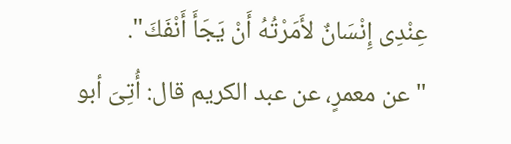عِنْدِى إِنْسَانٌ لأَمَرْتُهُ أَنْ يَجَأَ أَنْفَكَ".
"عن معمرٍ، عن عبد الكريم قال: أُتِىَ أبو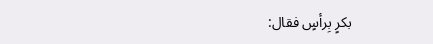بكرٍ بِرأسٍ فقال: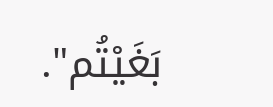بَغَيْتُم".